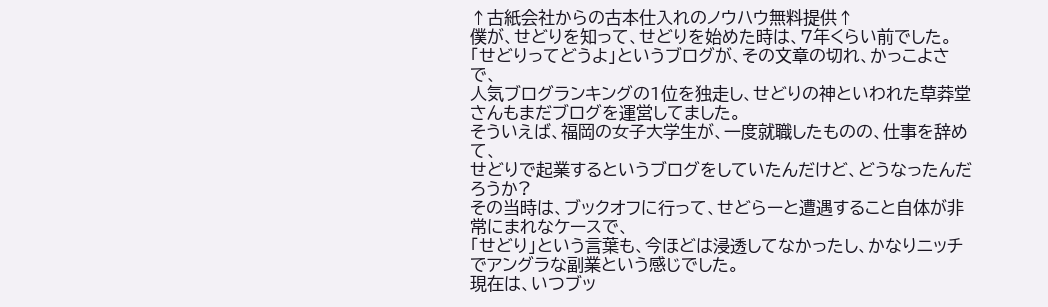↑古紙会社からの古本仕入れのノウハウ無料提供↑
僕が、せどりを知って、せどりを始めた時は、7年くらい前でした。
「せどりってどうよ」というブログが、その文章の切れ、かっこよさで、
人気ブログランキングの1位を独走し、せどりの神といわれた草莽堂さんもまだブログを運営してました。
そういえば、福岡の女子大学生が、一度就職したものの、仕事を辞めて、
せどりで起業するというブログをしていたんだけど、どうなったんだろうか?
その当時は、ブックオフに行って、せどらーと遭遇すること自体が非常にまれなケースで、
「せどり」という言葉も、今ほどは浸透してなかったし、かなりニッチでアングラな副業という感じでした。
現在は、いつブッ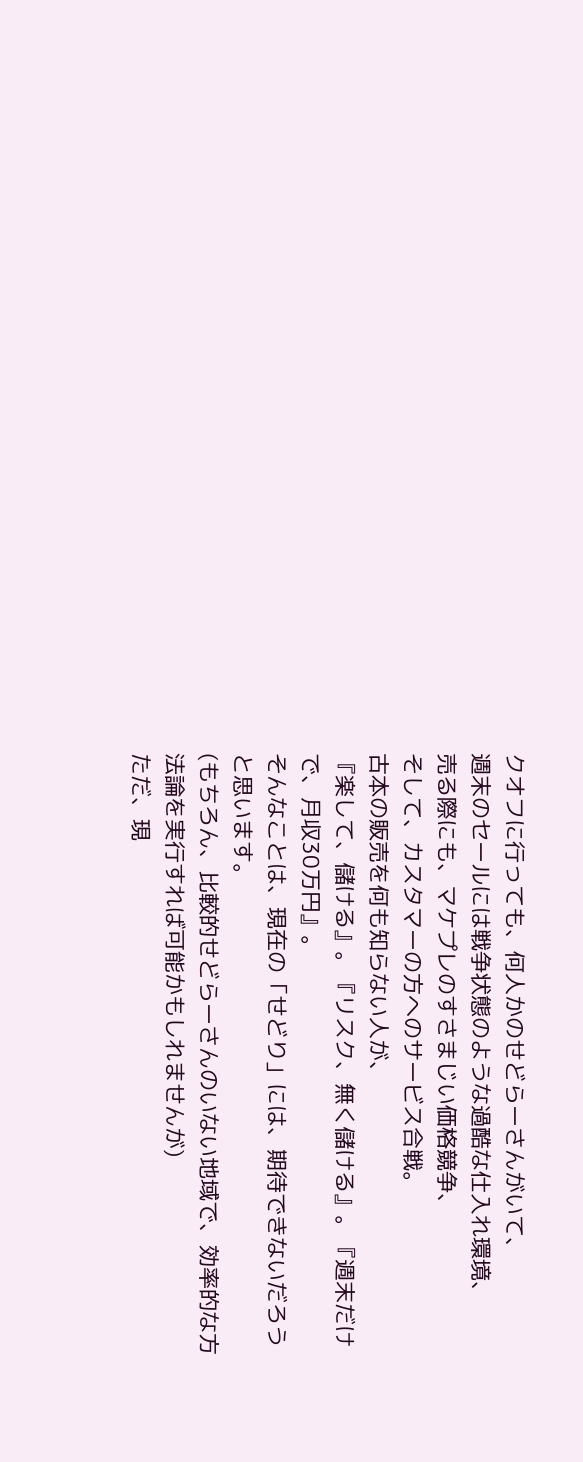クオフに行っても、何人かのせどらーさんがいて、
週末のセールには戦争状態のような過酷な仕入れ環境、
売る際にも、マケプレのすさまじい価格競争、
そして、カスタマーの方へのサービス合戦。
古本の販売を何も知らない人が、
『楽して、儲ける』。『リスク、無く儲ける』。『週末だけで、月収30万円』。
そんなことは、現在の「せどり」には、期待できないだろうと思います。
(もちろん、比較的せどらーさんのいない地域で、効率的な方法論を実行すれば可能かもしれませんが)
ただ、現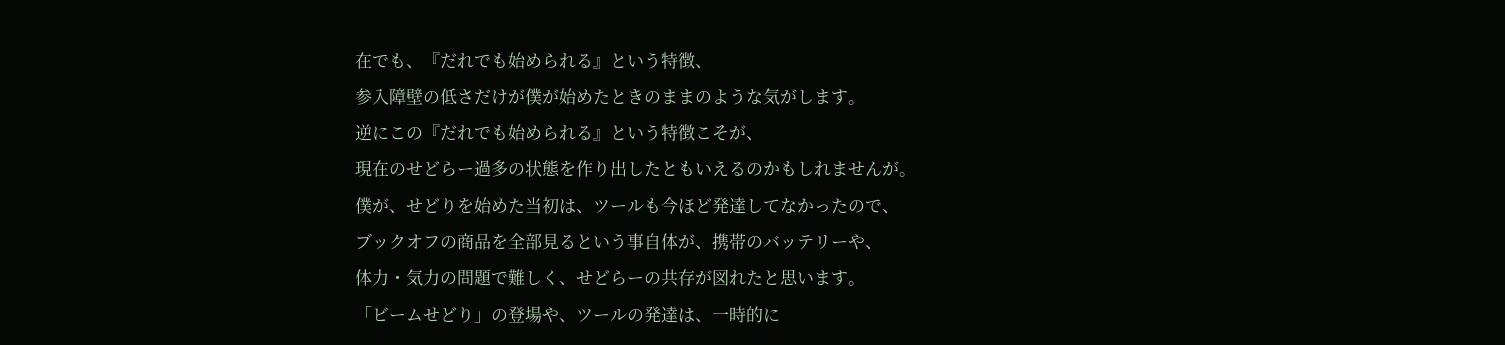在でも、『だれでも始められる』という特徴、
参入障壁の低さだけが僕が始めたときのままのような気がします。
逆にこの『だれでも始められる』という特徴こそが、
現在のせどらー過多の状態を作り出したともいえるのかもしれませんが。
僕が、せどりを始めた当初は、ツールも今ほど発達してなかったので、
ブックオフの商品を全部見るという事自体が、携帯のバッテリーや、
体力・気力の問題で難しく、せどらーの共存が図れたと思います。
「ビームせどり」の登場や、ツールの発達は、一時的に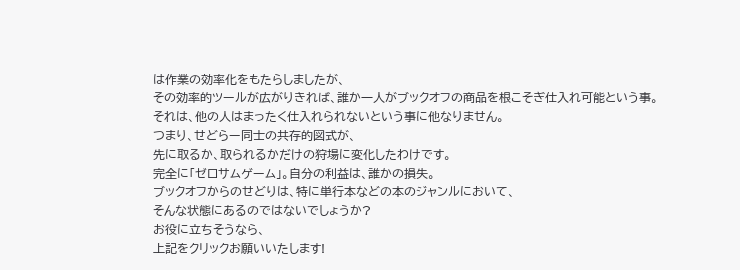は作業の効率化をもたらしましたが、
その効率的ツールが広がりきれば、誰か一人がブックオフの商品を根こそぎ仕入れ可能という事。
それは、他の人はまったく仕入れられないという事に他なりません。
つまり、せどらー同士の共存的図式が、
先に取るか、取られるかだけの狩場に変化したわけです。
完全に「ゼロサムゲーム」。自分の利益は、誰かの損失。
ブックオフからのせどりは、特に単行本などの本のジャンルにおいて、
そんな状態にあるのではないでしょうか?
お役に立ちそうなら、
上記をクリックお願いいたします!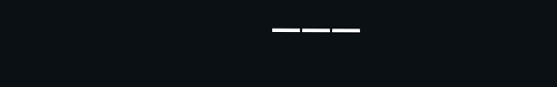———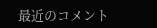最近のコメント